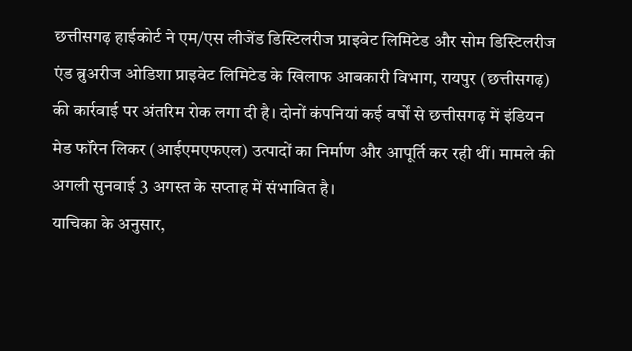छत्तीसगढ़ हाईकोर्ट ने एम/एस लीजेंड डिस्टिलरीज प्राइवेट लिमिटेड और सोम डिस्टिलरीज एंड ब्रुअरीज ओडिशा प्राइवेट लिमिटेड के खिलाफ आबकारी विभाग, रायपुर (छत्तीसगढ़) की कार्रवाई पर अंतरिम रोक लगा दी है। दोनों कंपनियां कई वर्षों से छत्तीसगढ़ में इंडियन मेड फॉरेन लिकर (आईएमएफएल) उत्पादों का निर्माण और आपूर्ति कर रही थीं। मामले की अगली सुनवाई 3 अगस्त के सप्ताह में संभावित है।
याचिका के अनुसार,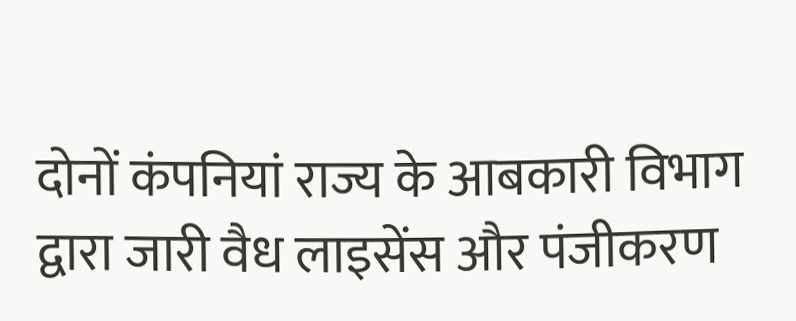दोनों कंपनियां राज्य के आबकारी विभाग द्वारा जारी वैध लाइसेंस और पंजीकरण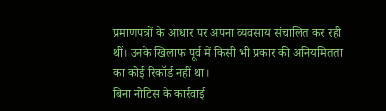प्रमाणपत्रों के आधार पर अपना व्यवसाय संचालित कर रही थीं। उनके खिलाफ पूर्व में किसी भी प्रकार की अनियमितता का कोई रिकॉर्ड नहीं था।
बिना नोटिस के कार्रवाई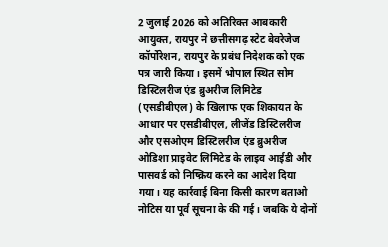2 जुलाई 2026 को अतिरिक्त आबकारी आयुक्त, रायपुर ने छत्तीसगढ़ स्टेट बेवरेजेज कॉर्पोरेशन, रायपुर के प्रबंध निदेशक को एक पत्र जारी किया। इसमें भोपाल स्थित सोम डिस्टिलरीज एंड ब्रुअरीज लिमिटेड (एसडीबीएल) के खिलाफ एक शिकायत के आधार पर एसडीबीएल, लीजेंड डिस्टिलरीज और एसओएम डिस्टिलरीज एंड ब्रुअरीज ओडिशा प्राइवेट लिमिटेड के लाइव आईडी और पासवर्ड को निष्क्रिय करने का आदेश दिया गया। यह कार्रवाई बिना किसी कारण बताओ नोटिस या पूर्व सूचना के की गई। जबकि ये दोनों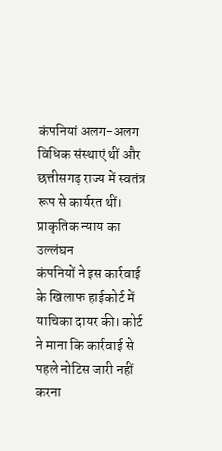कंपनियां अलग-अलग विधिक संस्थाएं थीं और छत्तीसगढ़ राज्य में स्वतंत्र रूप से कार्यरत थीं।
प्राकृतिक न्याय का उल्लंघन
कंपनियों ने इस कार्रवाई के खिलाफ हाईकोर्ट में याचिका दायर की। कोर्ट ने माना कि कार्रवाई से पहले नोटिस जारी नहीं करना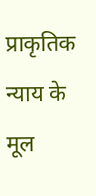प्राकृतिक न्याय के मूल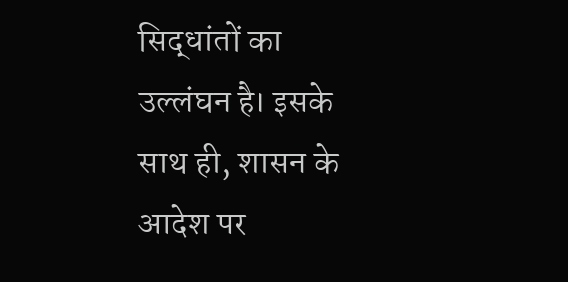सिद्धांतों का उल्लंघन है। इसके साथ ही, शासन के आदेश पर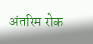अंतरिम रोक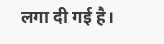लगा दी गई है।